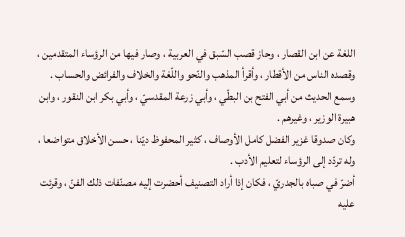اللغة عن ابن القصار ، وحاز قصب السّبق في العربية ، وصار فيها من الرؤساء المتقدمين ، وقصده الناس من الأقطار ، وأقرأ المذهب والنّحو واللّغة والخلاف والفرائض والحساب .
وسمع الحديث من أبي الفتح بن البطّي ، وأبي زرعة المقدسيّ ، وأبي بكر ابن النقور ، وابن هبيرة الوزير ، وغيرهم .
وكان صدوقا غزير الفضل كامل الأوصاف ، كثير المحفوظ ديّنا ، حسن الأخلاق متواضعا ، وله تردّد إلى الرؤساء لتعليم الأدب .
أضرّ في صباه بالجدريّ ، فكان إذا أراد التصنيف أحضرت إليه مصنّفات ذلك الفنّ ، وقرئت عليه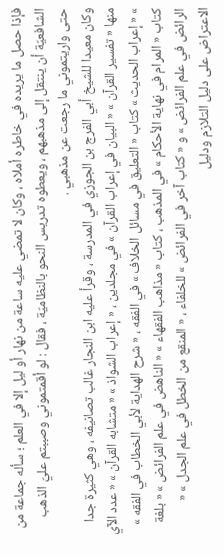فإذا حصل ما يريده في خاطره أملاه ، وكان لا تمضي عليه ساعة من نهار أو ليل إلا في العلم ؛ سأله جماعة من الشافعيّة أن ينتقل إلى مذهبهم ، ويعطوه تدريس النحو بالنظاميّة ، فقال : لو أقمتموني وصببتم عليّ الذهب حتى واريتموني ما رجعت عن مذهبي .
وكان معيدا للشيخ أبي الفرج بن الجوزي في المدرسة ، وقرأ عليه ابن النجار غالب تصانيفه ، وهي كثيرة جدا منها « تفسير القرآن » « البيان في إعراب القرآن » في مجلدين ، « إعراب الشواذ » « متشابه القرآن » « عدد الآي » « إعراب الحديث » كتاب « التعليق في مسائل الخلاف » في الفقه ، « شرح الهداية لأبي الخطاب في الفقه » كتاب « المرام في نهاية الأحكام » في المذهب ، كتاب « مذاهب الفقهاء » « الناهض في علم الفرائض » « بلغة الرائض في علم الفرائض » و « كتاب آخر في الفرائض » للخلفاء ، « المنقع من الخطل في علم الجدل » « الاعتراض على دليل التلازم ودليل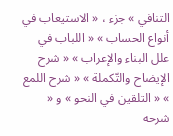التنافي » جزء ، « الاستيعاب في أنواع الحساب » « اللباب في علل البناء والإعراب » « شرح الإيضاح والتّكملة » « شرح اللمع » « التلقين في النحو » و « شرحه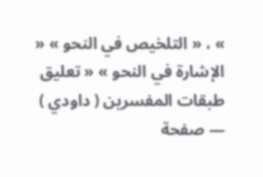» ، « التلخيص في النحو » « الإشارة في النحو » « تعليق
طبقات المفسرين ( داودي ) — صفحة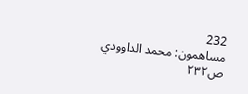232
مساهمون: محمد الداوودي
ص٢٣٢